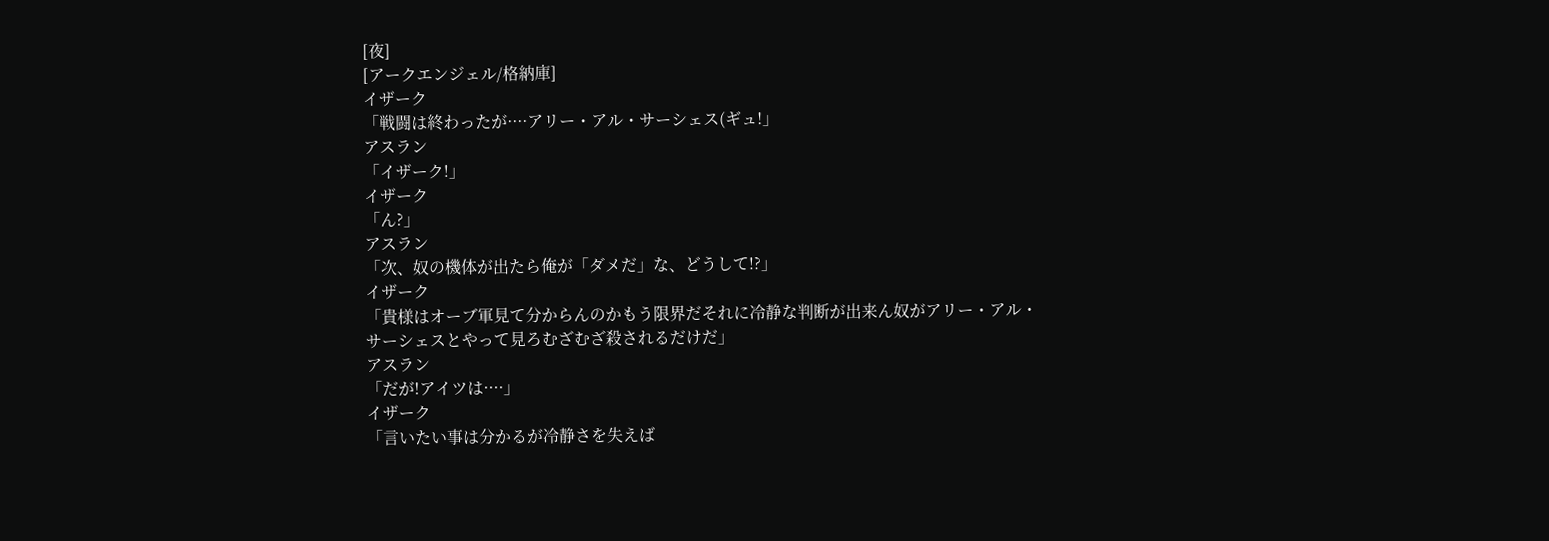[夜]
[アークエンジェル/格納庫]
イザーク
「戦闘は終わったが····アリー・アル・サーシェス(ギュ!」
アスラン
「イザーク!」
イザーク
「ん?」
アスラン
「次、奴の機体が出たら俺が「ダメだ」な、どうして!?」
イザーク
「貴様はオーブ軍見て分からんのかもう限界だそれに冷静な判断が出来ん奴がアリー・アル・サーシェスとやって見ろむざむざ殺されるだけだ」
アスラン
「だが!アイツは····」
イザーク
「言いたい事は分かるが冷静さを失えば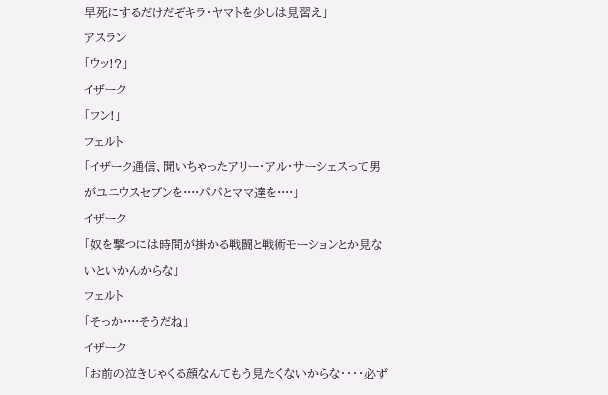早死にするだけだぞキラ・ヤマトを少しは見習え」
アスラン
「ウッ!?」
イザーク
「フン!」
フェルト
「イザーク通信、聞いちゃったアリー・アル・サーシェスって男がユニウスセブンを····パパとママ達を····」
イザーク
「奴を撃つには時間が掛かる戦闘と戦術モーションとか見ないといかんからな」
フェルト
「そっか····そうだね」
イザーク
「お前の泣きじゃくる顔なんてもう見たくないからな・・・・必ず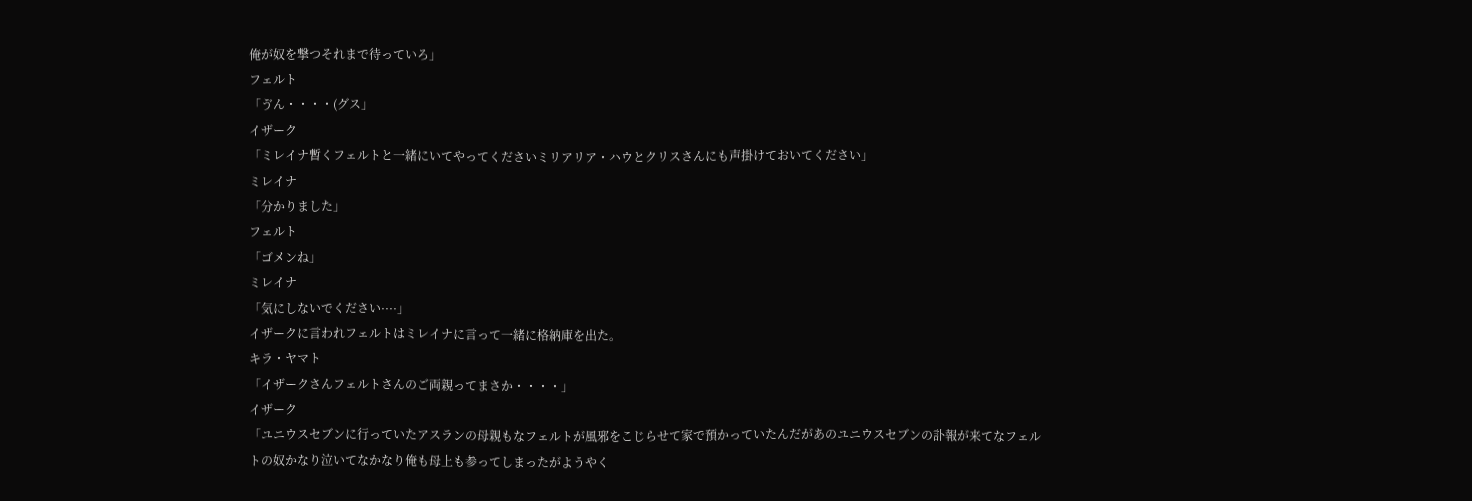俺が奴を撃つそれまで待っていろ」
フェルト
「ゔん・・・・(グス」
イザーク
「ミレイナ暫くフェルトと一緒にいてやってくださいミリアリア・ハウとクリスさんにも声掛けておいてください」
ミレイナ
「分かりました」
フェルト
「ゴメンね」
ミレイナ
「気にしないでください····」
イザークに言われフェルトはミレイナに言って一緒に格納庫を出た。
キラ・ヤマト
「イザークさんフェルトさんのご両親ってまさか・・・・」
イザーク
「ユニウスセブンに行っていたアスランの母親もなフェルトが風邪をこじらせて家で預かっていたんだがあのユニウスセブンの訃報が来てなフェルトの奴かなり泣いてなかなり俺も母上も参ってしまったがようやく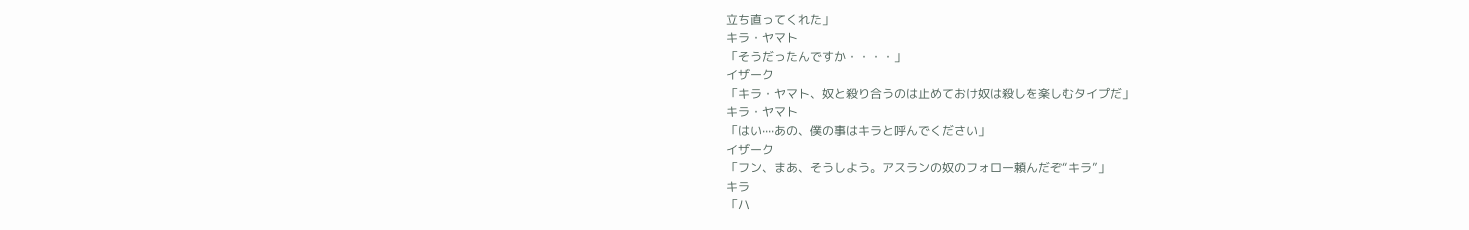立ち直ってくれた」
キラ・ヤマト
「そうだったんですか・・・・」
イザーク
「キラ・ヤマト、奴と殺り合うのは止めておけ奴は殺しを楽しむタイプだ」
キラ・ヤマト
「はい····あの、僕の事はキラと呼んでください」
イザーク
「フン、まあ、そうしよう。アスランの奴のフォロー頼んだぞ“キラ”」
キラ
「ハ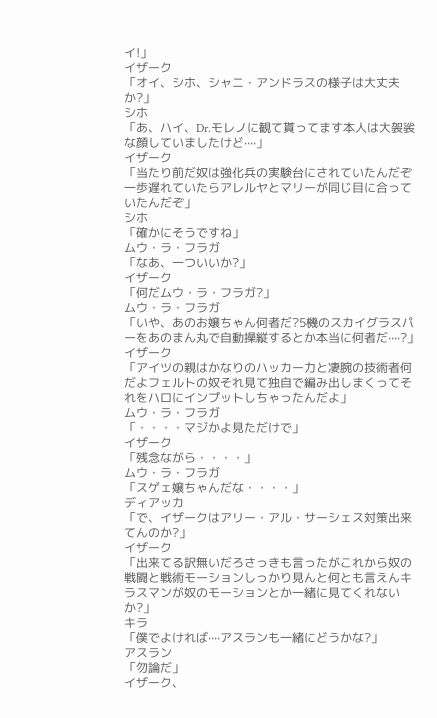イ!」
イザーク
「オイ、シホ、シャニ・アンドラスの様子は大丈夫か?」
シホ
「あ、ハイ、Dr.モレノに観て貰ってます本人は大袈裟な顔していましたけど····」
イザーク
「当たり前だ奴は強化兵の実験台にされていたんだぞ一歩遅れていたらアレルヤとマリーが同じ目に合っていたんだぞ」
シホ
「確かにそうですね」
ムウ・ラ・フラガ
「なあ、一ついいか?」
イザーク
「何だムウ・ラ・フラガ?」
ムウ・ラ・フラガ
「いや、あのお嬢ちゃん何者だ?5機のスカイグラスパーをあのまん丸で自動操縦するとか本当に何者だ····?」
イザーク
「アイツの親はかなりのハッカー力と凄腕の技術者何だよフェルトの奴それ見て独自で編み出しまくってそれをハロにインプットしちゃったんだよ」
ムウ・ラ・フラガ
「・・・・マジかよ見ただけで」
イザーク
「残念ながら・・・・」
ムウ・ラ・フラガ
「スゲェ嬢ちゃんだな・・・・」
ディアッカ
「で、イザークはアリー・アル・サーシェス対策出来てんのか?」
イザーク
「出来てる訳無いだろさっきも言ったがこれから奴の戦闘と戦術モーションしっかり見んと何とも言えんキラスマンが奴のモーションとか一緒に見てくれないか?」
キラ
「僕でよければ····アスランも一緒にどうかな?」
アスラン
「勿論だ」
イザーク、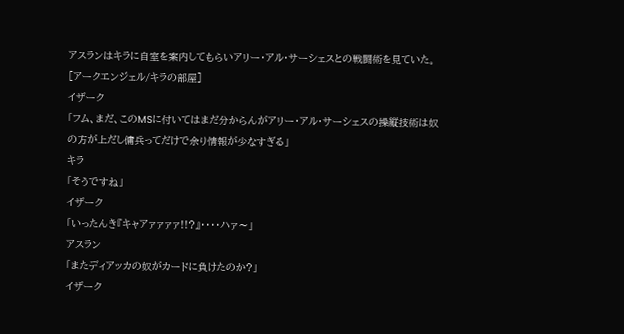アスランはキラに自室を案内してもらいアリー・アル・サーシェスとの戦闘術を見ていた。
[アークエンジェル/キラの部屋]
イザーク
「フム、まだ、このMSに付いてはまだ分からんがアリー・アル・サーシェスの操縦技術は奴の方が上だし傭兵ってだけで余り情報が少なすぎる」
キラ
「そうですね」
イザーク
「いったんき『キャアァァァァ!!?』・・・・ハァ〜」
アスラン
「またディアッカの奴がカードに負けたのか?」
イザーク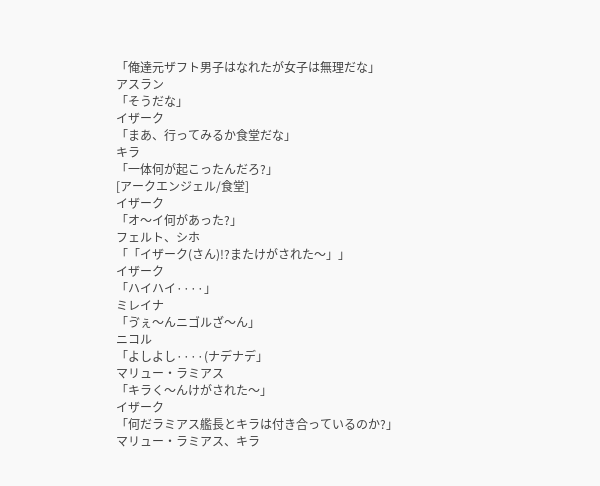「俺達元ザフト男子はなれたが女子は無理だな」
アスラン
「そうだな」
イザーク
「まあ、行ってみるか食堂だな」
キラ
「一体何が起こったんだろ?」
[アークエンジェル/食堂]
イザーク
「オ〜イ何があった?」
フェルト、シホ
「「イザーク(さん)!?またけがされた〜」」
イザーク
「ハイハイ····」
ミレイナ
「ゔぇ〜んニゴルざ〜ん」
ニコル
「よしよし····(ナデナデ」
マリュー・ラミアス
「キラく〜んけがされた〜」
イザーク
「何だラミアス艦長とキラは付き合っているのか?」
マリュー・ラミアス、キラ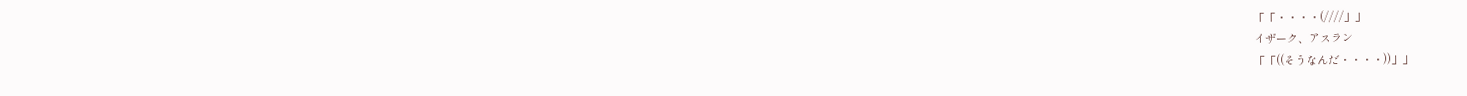「「・・・・(////」」
イザーク、アスラン
「「((そうなんだ・・・・))」」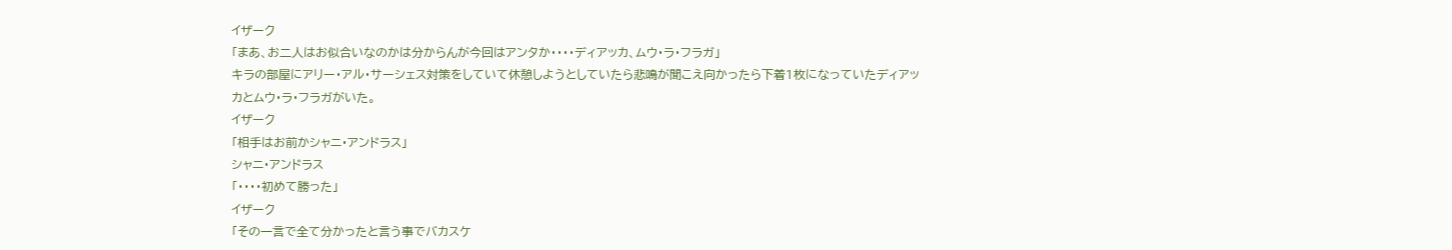イザーク
「まあ、お二人はお似合いなのかは分からんが今回はアンタか・・・・ディアッカ、ムウ・ラ・フラガ」
キラの部屋にアリー・アル・サーシェス対策をしていて休憩しようとしていたら悲鳴が聞こえ向かったら下着1枚になっていたディアッカとムウ・ラ・フラガがいた。
イザーク
「相手はお前かシャニ・アンドラス」
シャニ・アンドラス
「・・・・初めて勝った」
イザーク
「その一言で全て分かったと言う事でバカスケ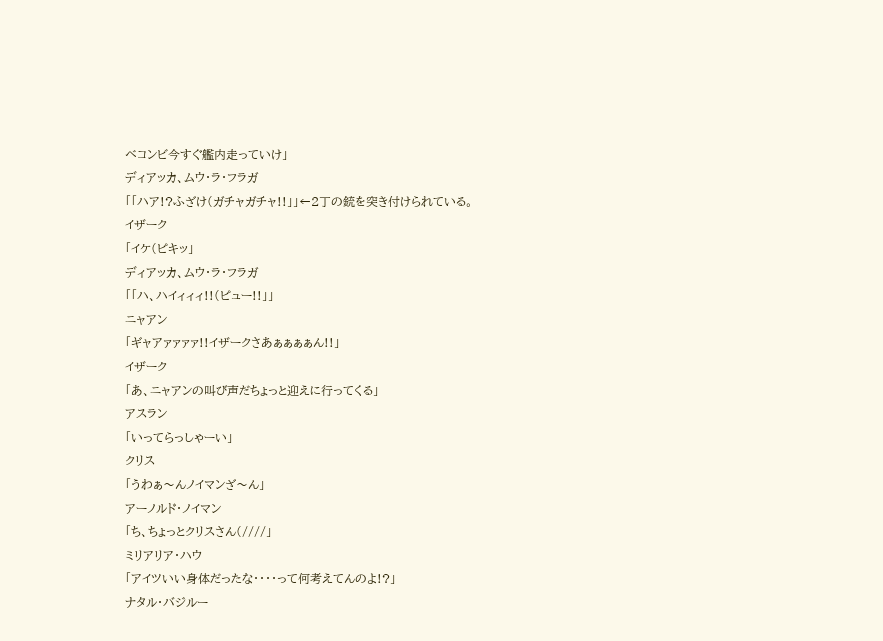ベコンビ今すぐ艦内走っていけ」
ディアッカ、ムウ・ラ・フラガ
「「ハア!?ふざけ(ガチャガチャ!!」」←2丁の銃を突き付けられている。
イザーク
「イケ(ピキッ」
ディアッカ、ムウ・ラ・フラガ
「「ハ、ハイィィィ!!(ピュー!!」」
ニャアン
「ギャアァァァァ!!イザークさあぁぁぁぁん!!」
イザーク
「あ、ニャアンの叫び声だちょっと迎えに行ってくる」
アスラン
「いってらっしゃーい」
クリス
「うわぁ〜んノイマンざ〜ん」
アーノルド・ノイマン
「ち、ちょっとクリスさん(////」
ミリアリア・ハウ
「アイツいい身体だったな・・・・って何考えてんのよ!?」
ナタル・バジルー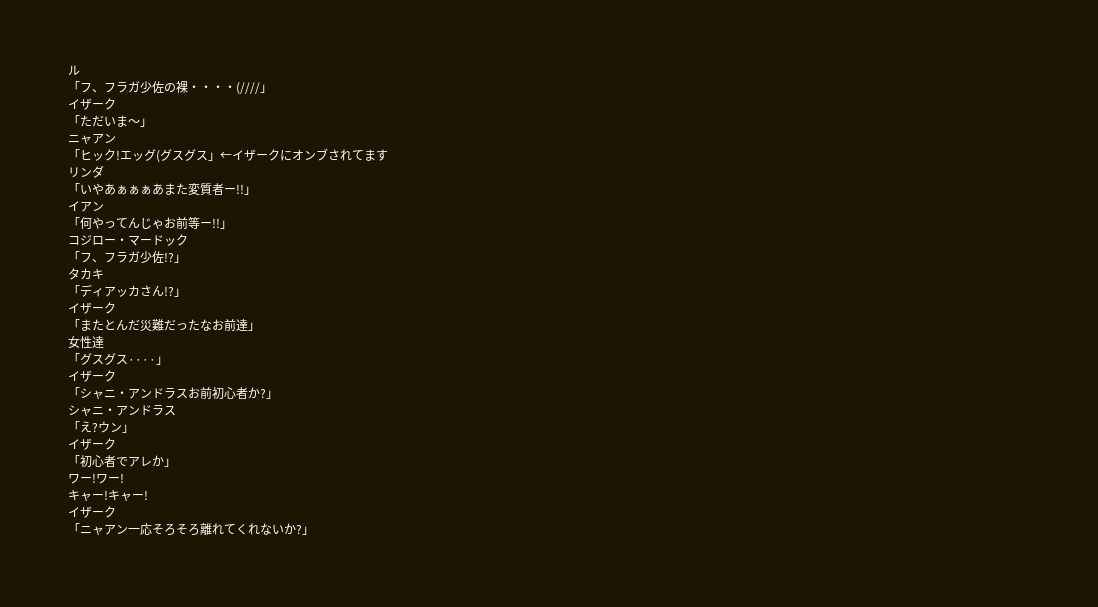ル
「フ、フラガ少佐の裸・・・・(////」
イザーク
「ただいま〜」
ニャアン
「ヒック!エッグ(グスグス」←イザークにオンブされてます
リンダ
「いやあぁぁぁあまた変質者ー!!」
イアン
「何やってんじゃお前等ー!!」
コジロー・マードック
「フ、フラガ少佐!?」
タカキ
「ディアッカさん!?」
イザーク
「またとんだ災難だったなお前達」
女性達
「グスグス····」
イザーク
「シャニ・アンドラスお前初心者か?」
シャニ・アンドラス
「え?ウン」
イザーク
「初心者でアレか」
ワー!ワー!
キャー!キャー!
イザーク
「ニャアン一応そろそろ離れてくれないか?」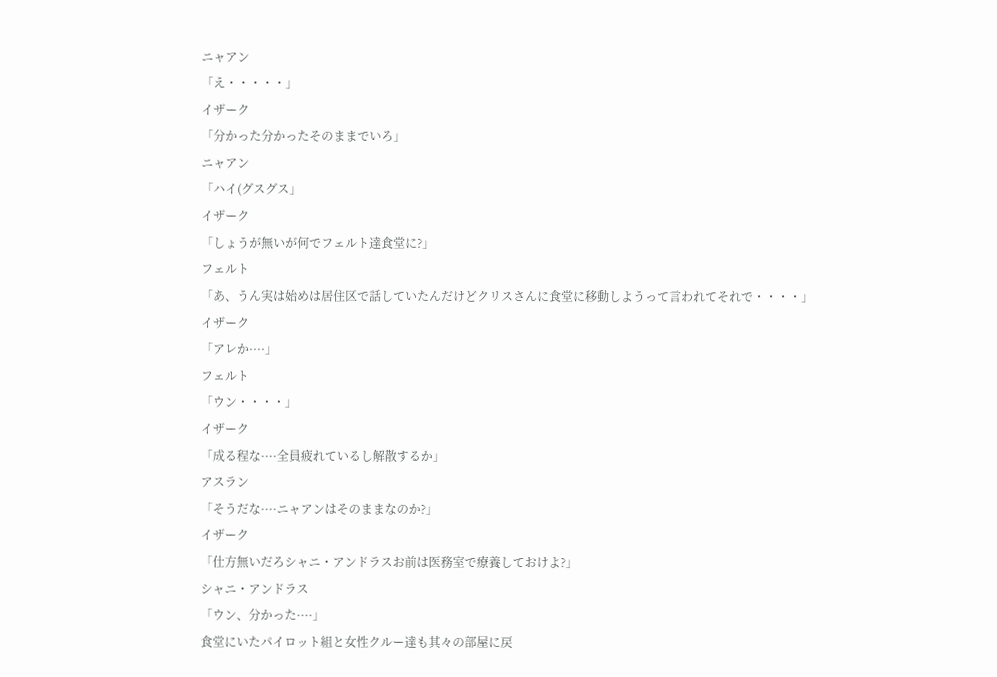ニャアン
「え・・・・・」
イザーク
「分かった分かったそのままでいろ」
ニャアン
「ハイ(グスグス」
イザーク
「しょうが無いが何でフェルト達食堂に?」
フェルト
「あ、うん実は始めは居住区で話していたんだけどクリスさんに食堂に移動しようって言われてそれで・・・・」
イザーク
「アレか····」
フェルト
「ウン・・・・」
イザーク
「成る程な····全員疲れているし解散するか」
アスラン
「そうだな····ニャアンはそのままなのか?」
イザーク
「仕方無いだろシャニ・アンドラスお前は医務室で療養しておけよ?」
シャニ・アンドラス
「ウン、分かった····」
食堂にいたパイロット組と女性クルー達も其々の部屋に戻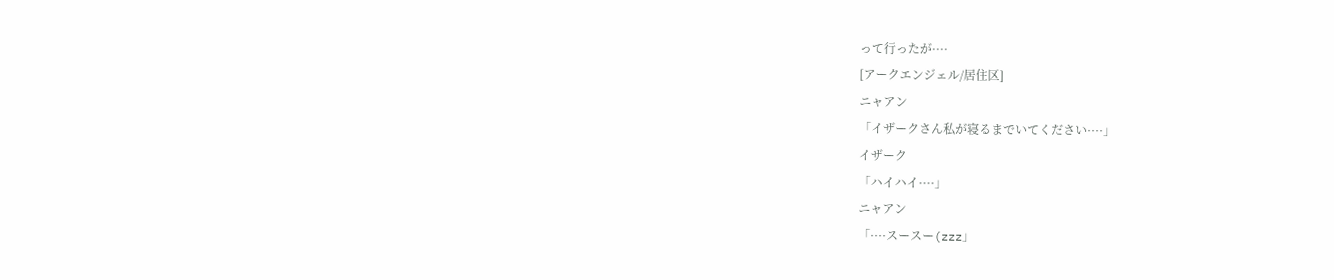って行ったが····
[アークエンジェル/居住区]
ニャアン
「イザークさん私が寝るまでいてください····」
イザーク
「ハイハイ····」
ニャアン
「····スースー(zzz」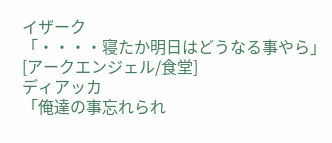イザーク
「・・・・寝たか明日はどうなる事やら」
[アークエンジェル/食堂]
ディアッカ
「俺達の事忘れられ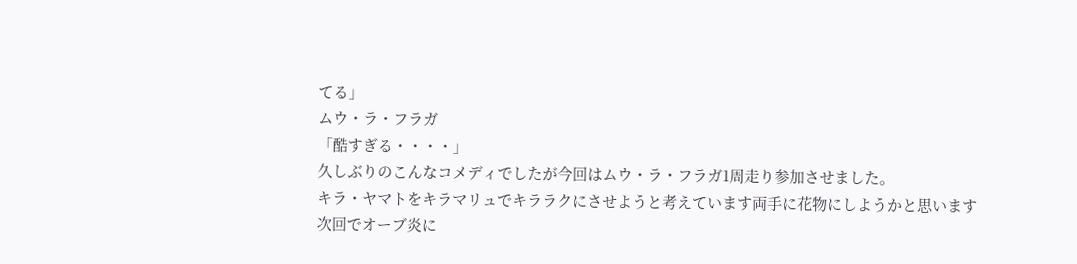てる」
ムウ・ラ・フラガ
「酷すぎる・・・・」
久しぶりのこんなコメディでしたが今回はムウ・ラ・フラガ1周走り参加させました。
キラ・ヤマトをキラマリュでキララクにさせようと考えています両手に花物にしようかと思います
次回でオーブ炎に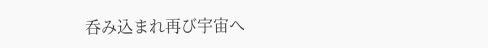呑み込まれ再び宇宙へ